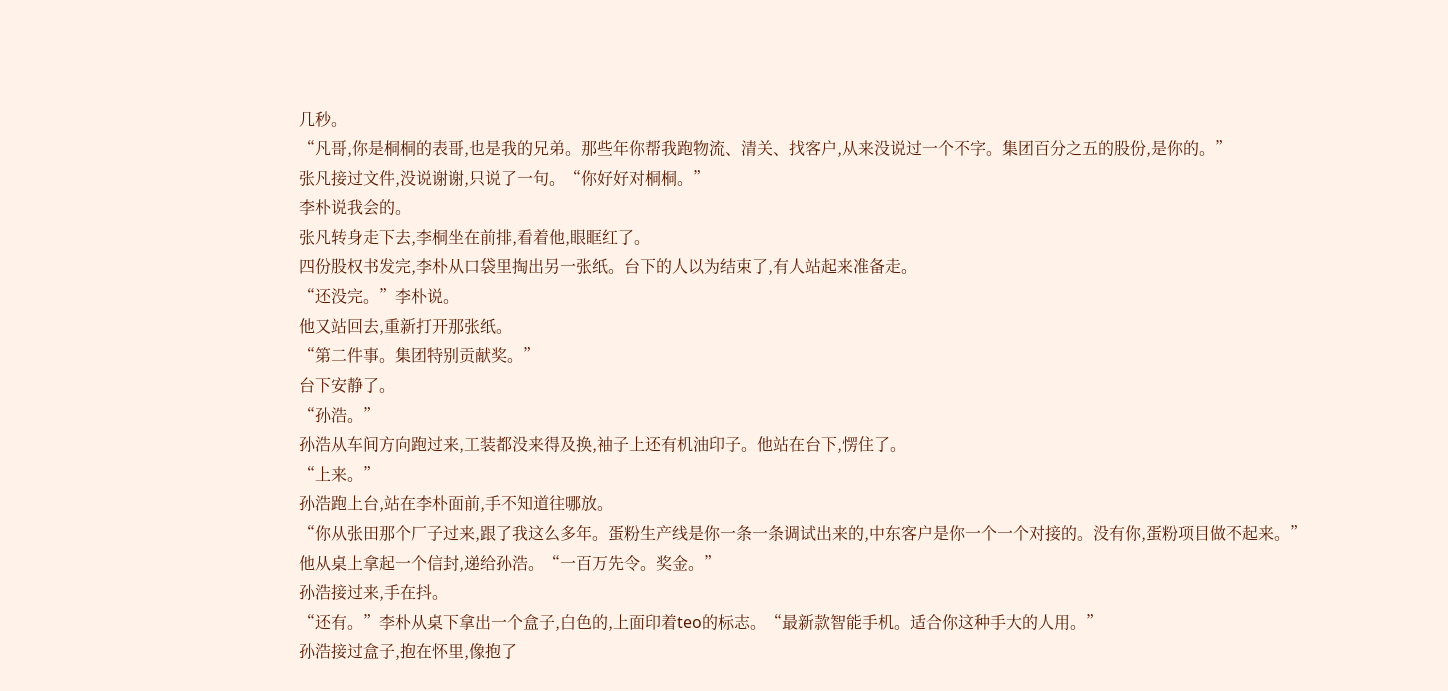几秒。
“凡哥,你是桐桐的表哥,也是我的兄弟。那些年你帮我跑物流、清关、找客户,从来没说过一个不字。集团百分之五的股份,是你的。”
张凡接过文件,没说谢谢,只说了一句。“你好好对桐桐。”
李朴说我会的。
张凡转身走下去,李桐坐在前排,看着他,眼眶红了。
四份股权书发完,李朴从口袋里掏出另一张纸。台下的人以为结束了,有人站起来准备走。
“还没完。”李朴说。
他又站回去,重新打开那张纸。
“第二件事。集团特别贡献奖。”
台下安静了。
“孙浩。”
孙浩从车间方向跑过来,工装都没来得及换,袖子上还有机油印子。他站在台下,愣住了。
“上来。”
孙浩跑上台,站在李朴面前,手不知道往哪放。
“你从张田那个厂子过来,跟了我这么多年。蛋粉生产线是你一条一条调试出来的,中东客户是你一个一个对接的。没有你,蛋粉项目做不起来。”
他从桌上拿起一个信封,递给孙浩。“一百万先令。奖金。”
孙浩接过来,手在抖。
“还有。”李朴从桌下拿出一个盒子,白色的,上面印着teo的标志。“最新款智能手机。适合你这种手大的人用。”
孙浩接过盒子,抱在怀里,像抱了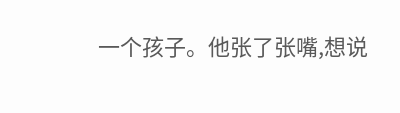一个孩子。他张了张嘴,想说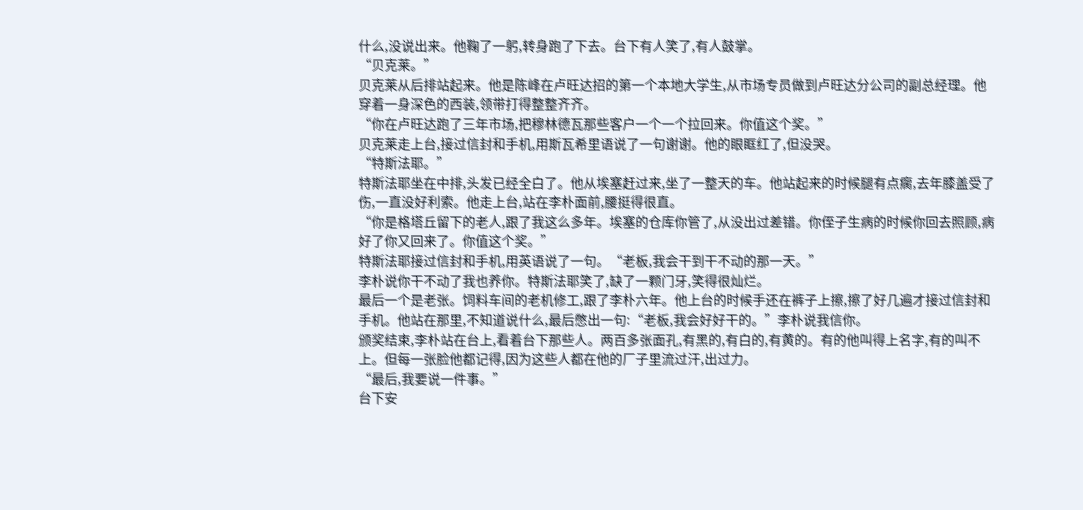什么,没说出来。他鞠了一躬,转身跑了下去。台下有人笑了,有人鼓掌。
“贝克莱。”
贝克莱从后排站起来。他是陈峰在卢旺达招的第一个本地大学生,从市场专员做到卢旺达分公司的副总经理。他穿着一身深色的西装,领带打得整整齐齐。
“你在卢旺达跑了三年市场,把穆林德瓦那些客户一个一个拉回来。你值这个奖。”
贝克莱走上台,接过信封和手机,用斯瓦希里语说了一句谢谢。他的眼眶红了,但没哭。
“特斯法耶。”
特斯法耶坐在中排,头发已经全白了。他从埃塞赶过来,坐了一整天的车。他站起来的时候腿有点瘸,去年膝盖受了伤,一直没好利索。他走上台,站在李朴面前,腰挺得很直。
“你是格塔丘留下的老人,跟了我这么多年。埃塞的仓库你管了,从没出过差错。你侄子生病的时候你回去照顾,病好了你又回来了。你值这个奖。”
特斯法耶接过信封和手机,用英语说了一句。“老板,我会干到干不动的那一天。”
李朴说你干不动了我也养你。特斯法耶笑了,缺了一颗门牙,笑得很灿烂。
最后一个是老张。饲料车间的老机修工,跟了李朴六年。他上台的时候手还在裤子上擦,擦了好几遍才接过信封和手机。他站在那里,不知道说什么,最后憋出一句:“老板,我会好好干的。”李朴说我信你。
颁奖结束,李朴站在台上,看着台下那些人。两百多张面孔,有黑的,有白的,有黄的。有的他叫得上名字,有的叫不上。但每一张脸他都记得,因为这些人都在他的厂子里流过汗,出过力。
“最后,我要说一件事。”
台下安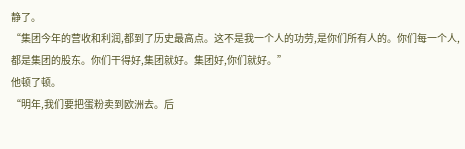静了。
“集团今年的营收和利润,都到了历史最高点。这不是我一个人的功劳,是你们所有人的。你们每一个人,都是集团的股东。你们干得好,集团就好。集团好,你们就好。”
他顿了顿。
“明年,我们要把蛋粉卖到欧洲去。后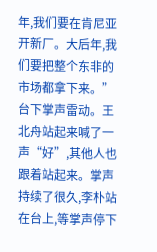年,我们要在肯尼亚开新厂。大后年,我们要把整个东非的市场都拿下来。”
台下掌声雷动。王北舟站起来喊了一声“好”,其他人也跟着站起来。掌声持续了很久,李朴站在台上,等掌声停下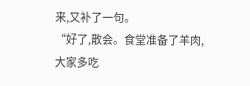来,又补了一句。
“好了,散会。食堂准备了羊肉,大家多吃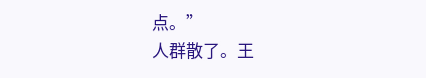点。”
人群散了。王